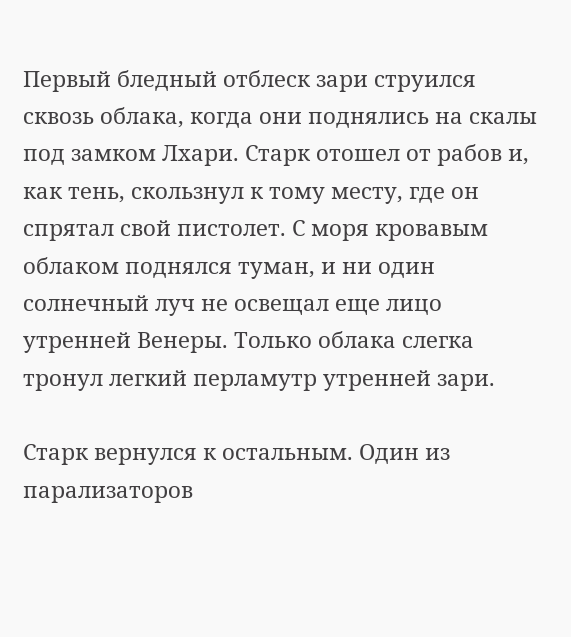Первый бледный отблеск зари струился сквозь облака, когда они поднялись на скалы под замком Лхари. Старк отошел от рабов и, как тень, скользнул к тому месту, где он спрятал свой пистолет. С моря кровавым облаком поднялся туман, и ни один солнечный луч не освещал еще лицо утренней Венеры. Только облака слегка тронул легкий перламутр утренней зари.

Старк вернулся к остальным. Один из парализаторов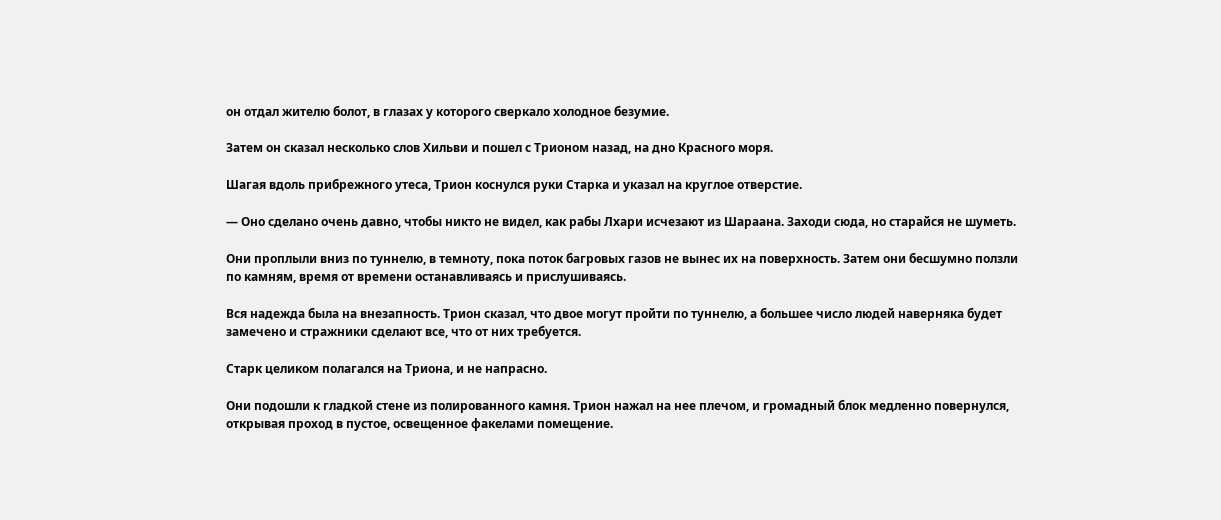он отдал жителю болот, в глазах у которого сверкало холодное безумие.

Затем он сказал несколько слов Хильви и пошел с Трионом назад, на дно Красного моря.

Шагая вдоль прибрежного утеса, Трион коснулся руки Старка и указал на круглое отверстие.

— Оно сделано очень давно, чтобы никто не видел, как рабы Лхари исчезают из Шараана. Заходи сюда, но старайся не шуметь.

Они проплыли вниз по туннелю, в темноту, пока поток багровых газов не вынес их на поверхность. Затем они бесшумно ползли по камням, время от времени останавливаясь и прислушиваясь.

Вся надежда была на внезапность. Трион сказал, что двое могут пройти по туннелю, а большее число людей наверняка будет замечено и стражники сделают все, что от них требуется.

Старк целиком полагался на Триона, и не напрасно.

Они подошли к гладкой стене из полированного камня. Трион нажал на нее плечом, и громадный блок медленно повернулся, открывая проход в пустое, освещенное факелами помещение.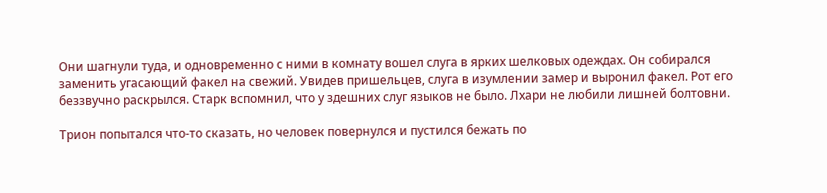Они шагнули туда, и одновременно с ними в комнату вошел слуга в ярких шелковых одеждах. Он собирался заменить угасающий факел на свежий. Увидев пришельцев, слуга в изумлении замер и выронил факел. Рот его беззвучно раскрылся. Старк вспомнил, что у здешних слуг языков не было. Лхари не любили лишней болтовни.

Трион попытался что-то сказать, но человек повернулся и пустился бежать по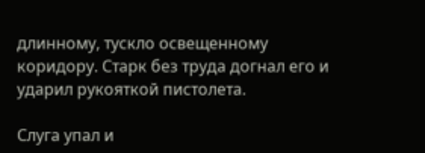длинному, тускло освещенному коридору. Старк без труда догнал его и ударил рукояткой пистолета.

Слуга упал и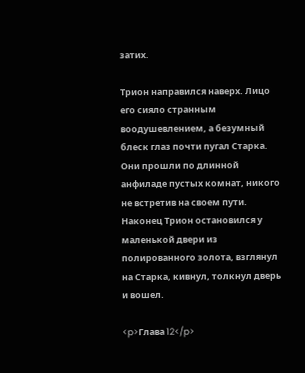затих.

Трион направился наверх. Лицо его сияло странным воодушевлением, а безумный блеск глаз почти пугал Старка. Они прошли по длинной анфиладе пустых комнат, никого не встретив на своем пути. Наконец Трион остановился у маленькой двери из полированного золота, взглянул на Старка, кивнул, толкнул дверь и вошел.

<p>Глава 12</p>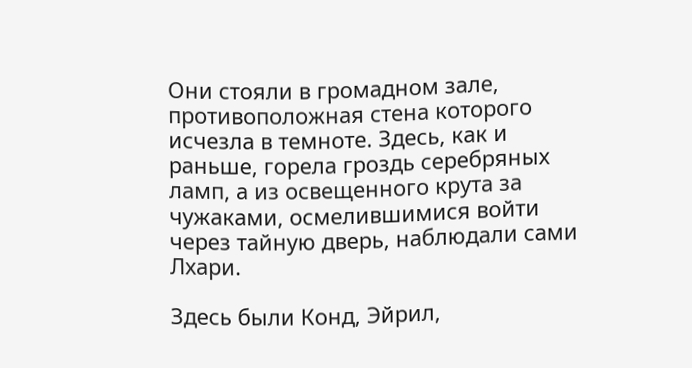Они стояли в громадном зале, противоположная стена которого исчезла в темноте. Здесь, как и раньше, горела гроздь серебряных ламп, а из освещенного крута за чужаками, осмелившимися войти через тайную дверь, наблюдали сами Лхари.

Здесь были Конд, Эйрил,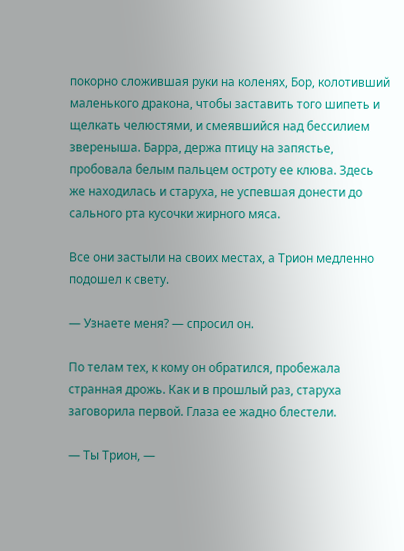покорно сложившая руки на коленях, Бор, колотивший маленького дракона, чтобы заставить того шипеть и щелкать челюстями, и смеявшийся над бессилием звереныша. Барра, держа птицу на запястье, пробовала белым пальцем остроту ее клюва. Здесь же находилась и старуха, не успевшая донести до сального рта кусочки жирного мяса.

Все они застыли на своих местах, а Трион медленно подошел к свету.

— Узнаете меня? — спросил он.

По телам тех, к кому он обратился, пробежала странная дрожь. Как и в прошлый раз, старуха заговорила первой. Глаза ее жадно блестели.

— Ты Трион, —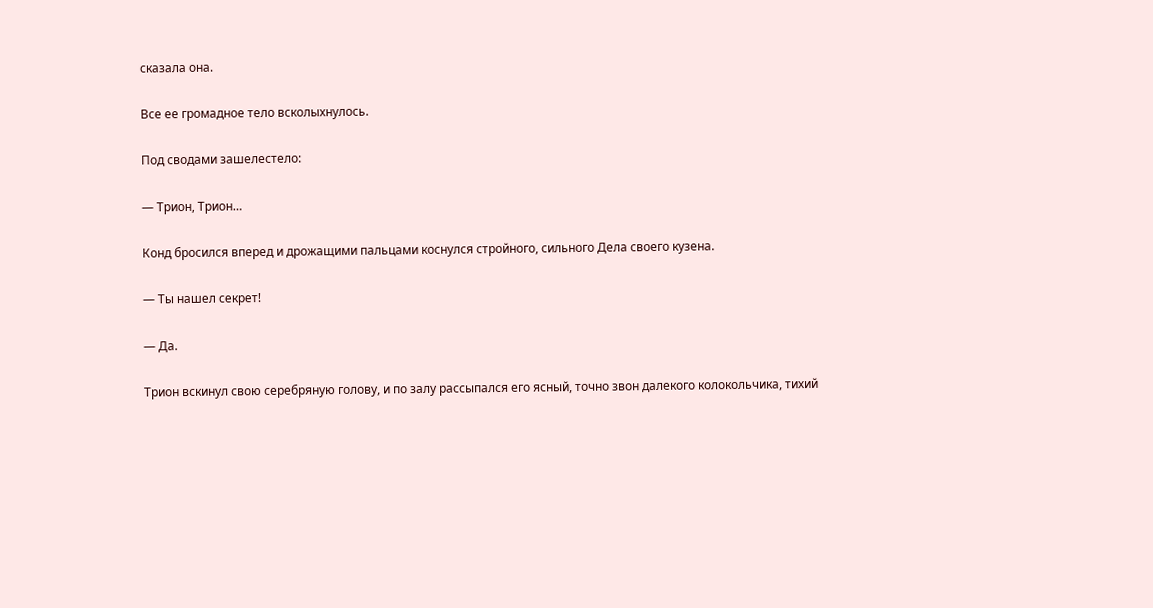сказала она.

Все ее громадное тело всколыхнулось.

Под сводами зашелестело:

— Трион, Трион…

Конд бросился вперед и дрожащими пальцами коснулся стройного, сильного Дела своего кузена.

— Ты нашел секрет!

— Да.

Трион вскинул свою серебряную голову, и по залу рассыпался его ясный, точно звон далекого колокольчика, тихий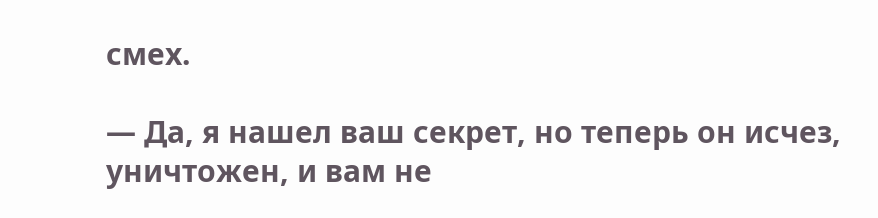смех.

— Да, я нашел ваш секрет, но теперь он исчез, уничтожен, и вам не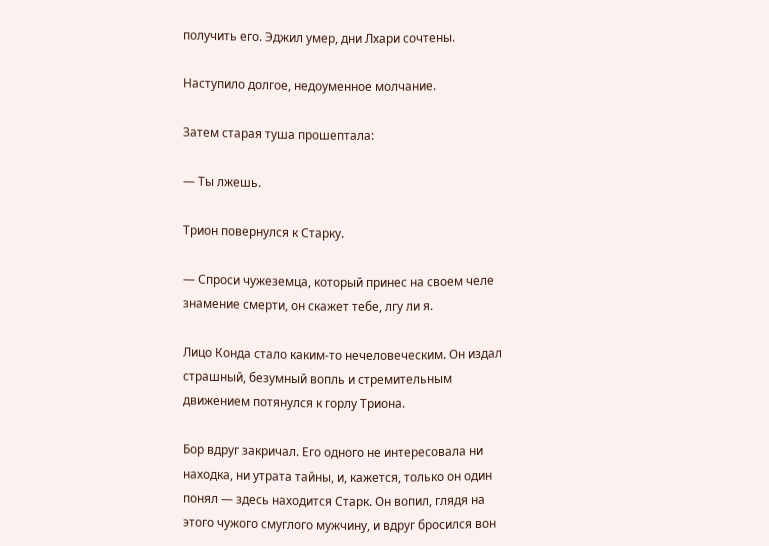получить его. Эджил умер, дни Лхари сочтены.

Наступило долгое, недоуменное молчание.

Затем старая туша прошептала:

— Ты лжешь.

Трион повернулся к Старку.

— Спроси чужеземца, который принес на своем челе знамение смерти, он скажет тебе, лгу ли я.

Лицо Конда стало каким-то нечеловеческим. Он издал страшный, безумный вопль и стремительным движением потянулся к горлу Триона.

Бор вдруг закричал. Его одного не интересовала ни находка, ни утрата тайны, и, кажется, только он один понял — здесь находится Старк. Он вопил, глядя на этого чужого смуглого мужчину, и вдруг бросился вон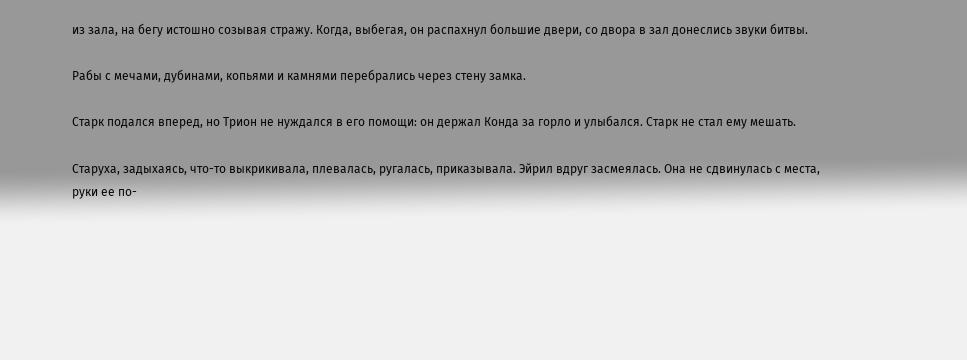из зала, на бегу истошно созывая стражу. Когда, выбегая, он распахнул большие двери, со двора в зал донеслись звуки битвы.

Рабы с мечами, дубинами, копьями и камнями перебрались через стену замка.

Старк подался вперед, но Трион не нуждался в его помощи: он держал Конда за горло и улыбался. Старк не стал ему мешать.

Старуха, задыхаясь, что-то выкрикивала, плевалась, ругалась, приказывала. Эйрил вдруг засмеялась. Она не сдвинулась с места, руки ее по-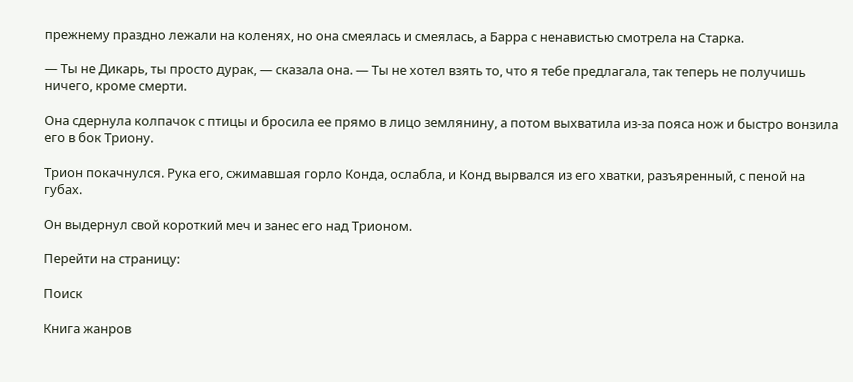прежнему праздно лежали на коленях, но она смеялась и смеялась, а Барра с ненавистью смотрела на Старка.

— Ты не Дикарь, ты просто дурак, — сказала она. — Ты не хотел взять то, что я тебе предлагала, так теперь не получишь ничего, кроме смерти.

Она сдернула колпачок с птицы и бросила ее прямо в лицо землянину, а потом выхватила из-за пояса нож и быстро вонзила его в бок Триону.

Трион покачнулся. Рука его, сжимавшая горло Конда, ослабла, и Конд вырвался из его хватки, разъяренный, с пеной на губах.

Он выдернул свой короткий меч и занес его над Трионом.

Перейти на страницу:

Поиск

Книга жанров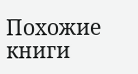Похожие книги